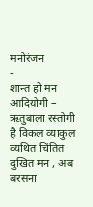मनोरंजन
-
शान्त हो मन आदियोगी – ऋतुबाला रस्तोगी
है विकल व्याकुल व्यथित चिंतित दुखित मन , अब बरसना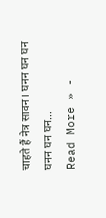चाहते हैं नेत्र सावन। घनन घन घन घनन घन घन…
Read More » -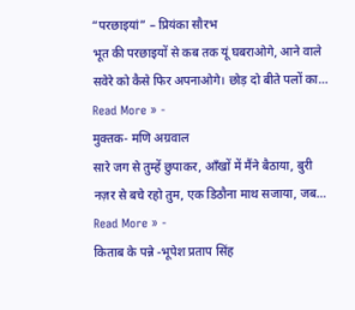“परछाइयां” – प्रियंका सौरभ
भूत की परछाइयों से कब तक यूं घबराओगे, आने वाले सवेरे को कैसे फिर अपनाओगे। छोड़ दो बीते पलों का…
Read More » -
मुक्तक- मणि अग्रवाल
सारे जग से तुम्हें छुपाकर, आँखों में मैंने बैठाया, बुरी नज़र से बचे रहो तुम, एक डिठौना माथ सजाया, जब…
Read More » -
किताब के पन्ने -भूपेश प्रताप सिंह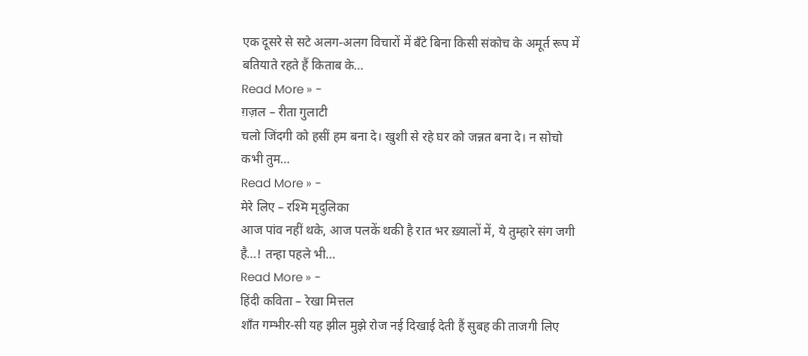एक दूसरे से सटे अलग-अलग विचारों में बँटे बिना किसी संकोच के अमूर्त रूप में बतियाते रहते हैं किताब के…
Read More » -
ग़ज़ल – रीता गुलाटी
चलो जिंदगी को हसीं हम बना दे। खुशी से रहे घर को जन्नत बना दे। न सोचो कभी तुम…
Read More » -
मेरे लिए – रश्मि मृदुलिका
आज पांव नहीं थके, आज पलकें थकी है रात भर ख़्यालों में, ये तुम्हारे संग जगी है…! तन्हा पहले भी…
Read More » -
हिंदी कविता – रेखा मित्तल
शाँत गम्भीर-सी यह झील मुझे रोज नई दिखाई देती हैं सुबह की ताजगी लिए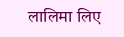लालिमा लिए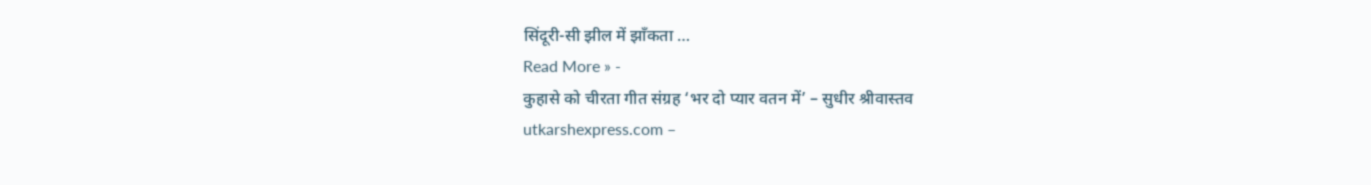सिंदूरी-सी झील में झाँकता …
Read More » -
कुहासे को चीरता गीत संग्रह ‘भर दो प्यार वतन में’ – सुधीर श्रीवास्तव
utkarshexpress.com –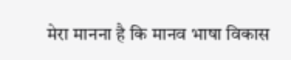मेरा मानना है कि मानव भाषा विकास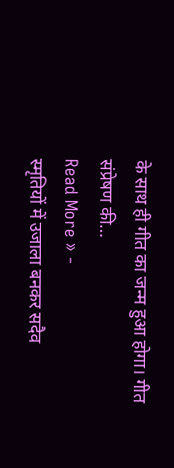के साथ ही गीत का जन्म हुआ होगा। गीत संप्रेषण की…
Read More » -
स्मृतियों में उजाला बनकर सदैव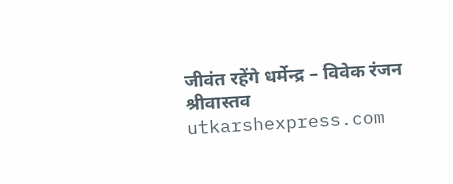जीवंत रहेंगे धर्मेन्द्र – विवेक रंजन श्रीवास्तव
utkarshexpress.com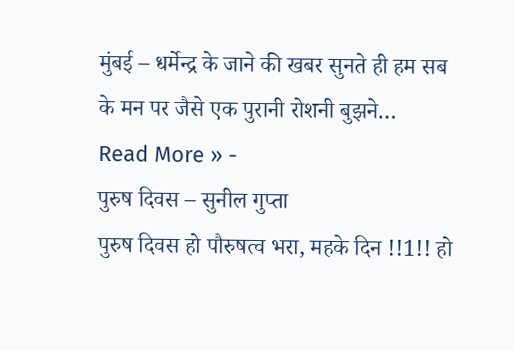मुंबई – धर्मेन्द्र के जाने की खबर सुनते ही हम सब के मन पर जैसे एक पुरानी रोशनी बुझने…
Read More » -
पुरुष दिवस – सुनील गुप्ता
पुरुष दिवस हो पौरुषत्व भरा, महके दिन !!1!! हो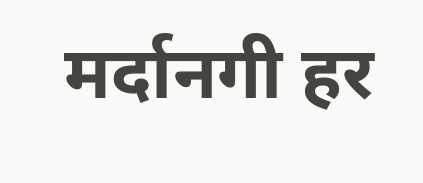मर्दानगी हर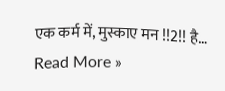एक कर्म में, मुस्काए मन !!2!! है…
Read More »